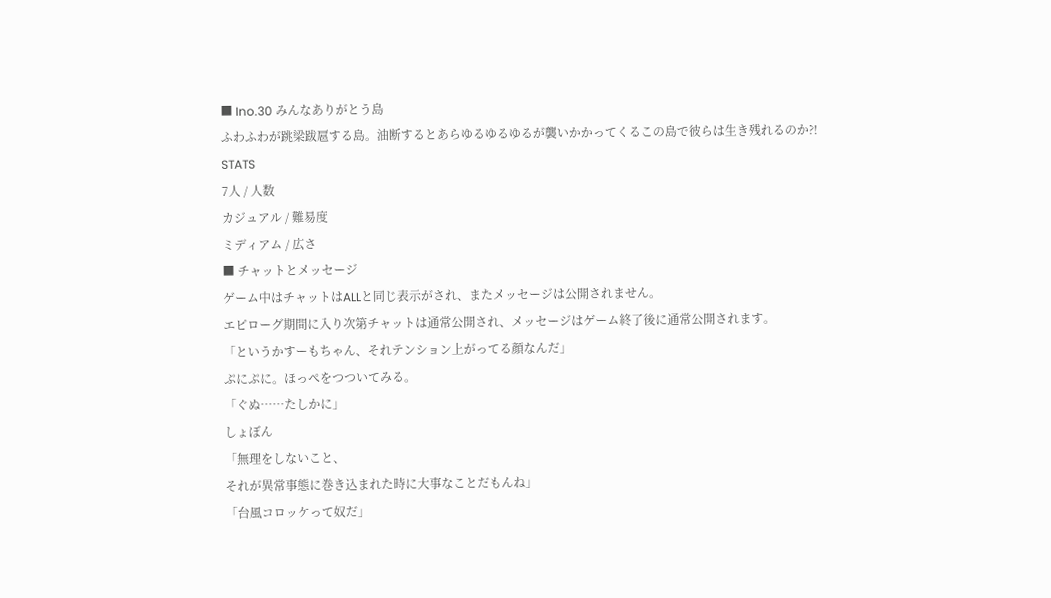■ Ino.30 みんなありがとう島
ふわふわが跳梁跋扈する島。油断するとあらゆるゆるゆるが襲いかかってくるこの島で彼らは生き残れるのか?!
STATS
7人 / 人数
カジュアル / 難易度
ミディアム / 広さ
■ チャットとメッセージ
ゲーム中はチャットはALLと同じ表示がされ、またメッセージは公開されません。
エピローグ期間に入り次第チャットは通常公開され、メッセージはゲーム終了後に通常公開されます。
「というかすーもちゃん、それテンション上がってる顔なんだ」
ぷにぷに。ほっぺをつついてみる。
「ぐぬ……たしかに」
しょぼん
「無理をしないこと、
それが異常事態に巻き込まれた時に大事なことだもんね」
「台風コロッケって奴だ」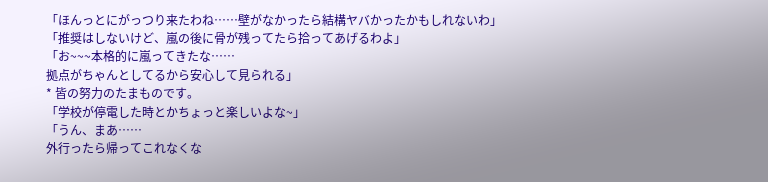「ほんっとにがっつり来たわね……壁がなかったら結構ヤバかったかもしれないわ」
「推奨はしないけど、嵐の後に骨が残ってたら拾ってあげるわよ」
「お~~~本格的に嵐ってきたな……
拠点がちゃんとしてるから安心して見られる」
* 皆の努力のたまものです。
「学校が停電した時とかちょっと楽しいよな~」
「うん、まあ……
外行ったら帰ってこれなくな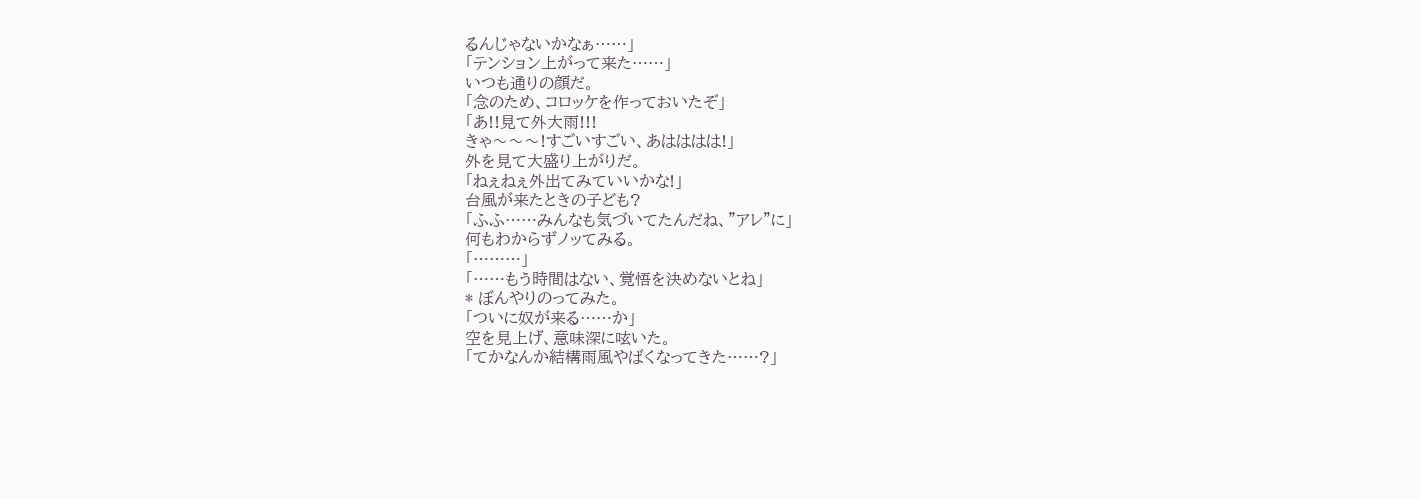るんじゃないかなぁ……」
「テンション上がって来た……」
いつも通りの顔だ。
「念のため、コロッケを作っておいたぞ」
「あ!!見て外大雨!!!
きゃ〜〜〜!すごいすごい、あはははは!」
外を見て大盛り上がりだ。
「ねぇねぇ外出てみていいかな!」
台風が来たときの子ども?
「ふふ……みんなも気づいてたんだね、"アレ"に」
何もわからずノッてみる。
「………」
「……もう時間はない、覚悟を決めないとね」
* ぼんやりのってみた。
「ついに奴が来る……か」
空を見上げ、意味深に呟いた。
「てかなんか結構雨風やばくなってきた……?」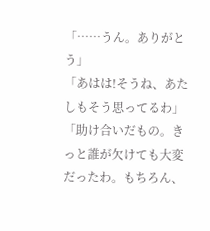「……うん。ありがとう」
「あはは!そうね、あたしもそう思ってるわ」
「助け合いだもの。きっと誰が欠けても大変だったわ。もちろん、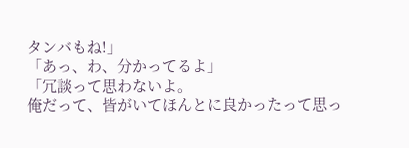タンバもね!」
「あっ、わ、分かってるよ」
「冗談って思わないよ。
俺だって、皆がいてほんとに良かったって思っ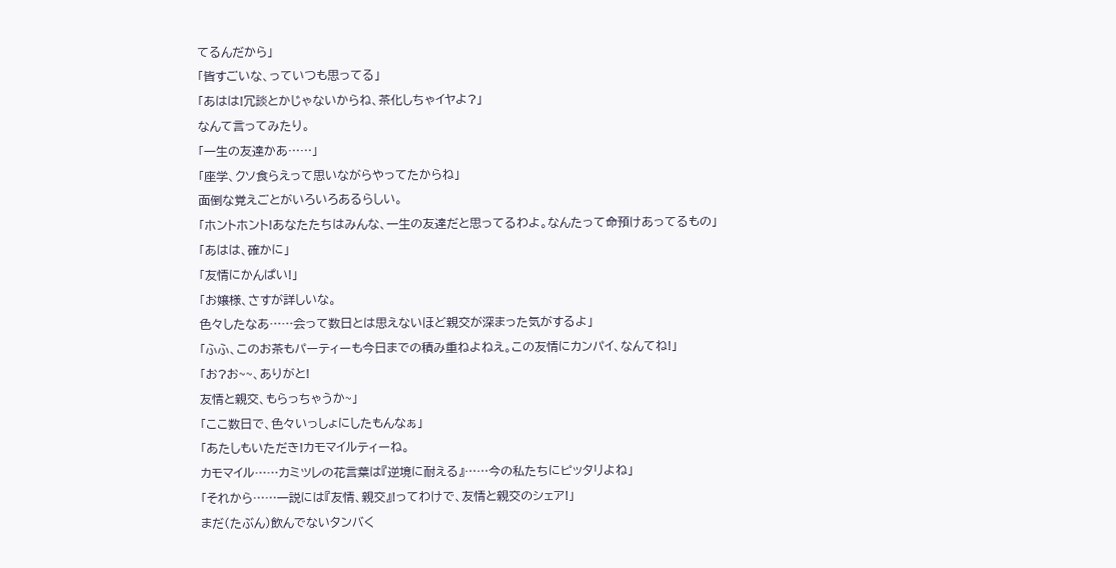てるんだから」
「皆すごいな、っていつも思ってる」
「あはは!冗談とかじゃないからね、茶化しちゃイヤよ?」
なんて言ってみたり。
「一生の友達かあ……」
「座学、クソ食らえって思いながらやってたからね」
面倒な覚えごとがいろいろあるらしい。
「ホントホント!あなたたちはみんな、一生の友達だと思ってるわよ。なんたって命預けあってるもの」
「あはは、確かに」
「友情にかんぱい!」
「お嬢様、さすが詳しいな。
色々したなあ……会って数日とは思えないほど親交が深まった気がするよ」
「ふふ、このお茶もパーティーも今日までの積み重ねよねえ。この友情にカンパイ、なんてね!」
「お?お~~、ありがと!
友情と親交、もらっちゃうか~」
「ここ数日で、色々いっしょにしたもんなぁ」
「あたしもいただき!カモマイルティーね。
カモマイル……カミツレの花言葉は『逆境に耐える』……今の私たちにピッタリよね」
「それから……一説には『友情、親交』!ってわけで、友情と親交のシェア!」
まだ(たぶん)飲んでないタンバく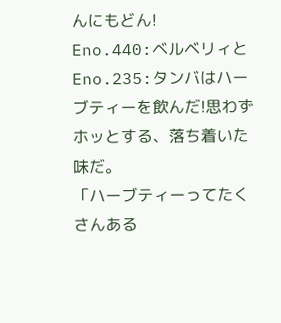んにもどん!
Eno.440:ベルベリィとEno.235:タンバはハーブティーを飲んだ!思わずホッとする、落ち着いた味だ。
「ハーブティーってたくさんある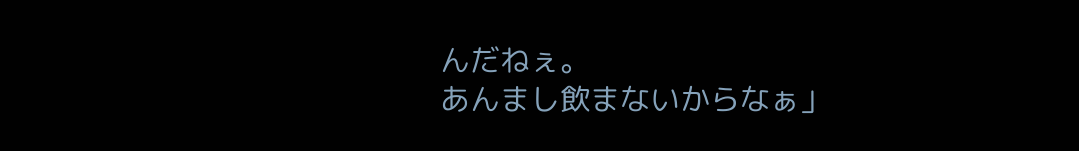んだねぇ。
あんまし飲まないからなぁ」